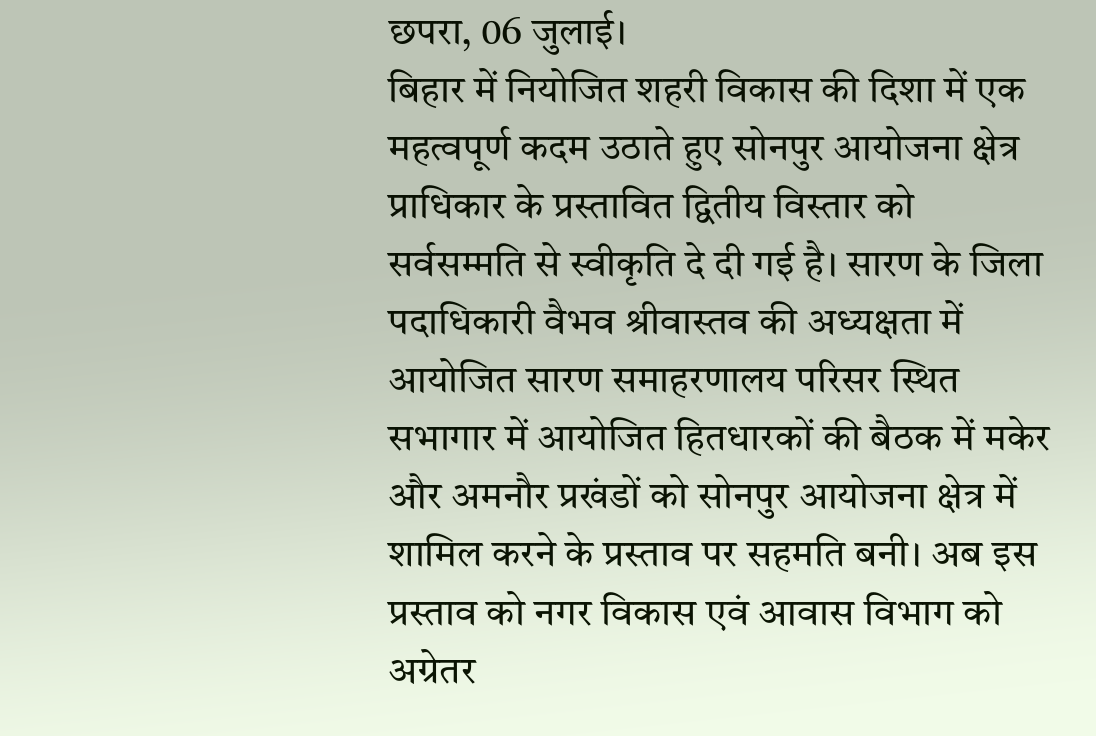छपरा, 06 जुलाई।
बिहार में नियोजित शहरी विकास की दिशा में एक महत्वपूर्ण कदम उठाते हुए सोनपुर आयोजना क्षेत्र प्राधिकार के प्रस्तावित द्वितीय विस्तार को सर्वसम्मति से स्वीकृति दे दी गई है। सारण के जिला पदाधिकारी वैभव श्रीवास्तव की अध्यक्षता में आयोजित सारण समाहरणालय परिसर स्थित सभागार में आयोजित हितधारकों की बैठक में मकेर और अमनौर प्रखंडों को सोनपुर आयोजना क्षेत्र में शामिल करने के प्रस्ताव पर सहमति बनी। अब इस प्रस्ताव को नगर विकास एवं आवास विभाग को अग्रेतर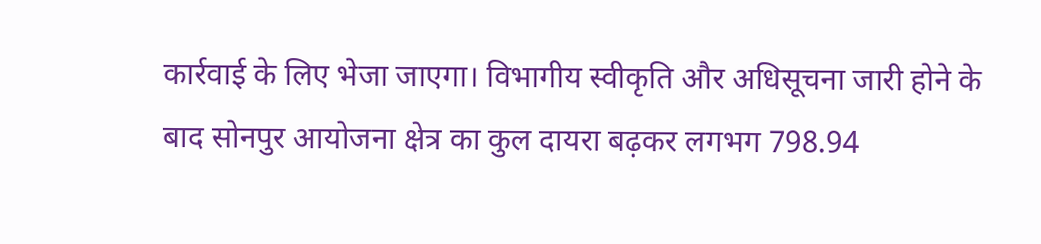कार्रवाई के लिए भेजा जाएगा। विभागीय स्वीकृति और अधिसूचना जारी होने के बाद सोनपुर आयोजना क्षेत्र का कुल दायरा बढ़कर लगभग 798.94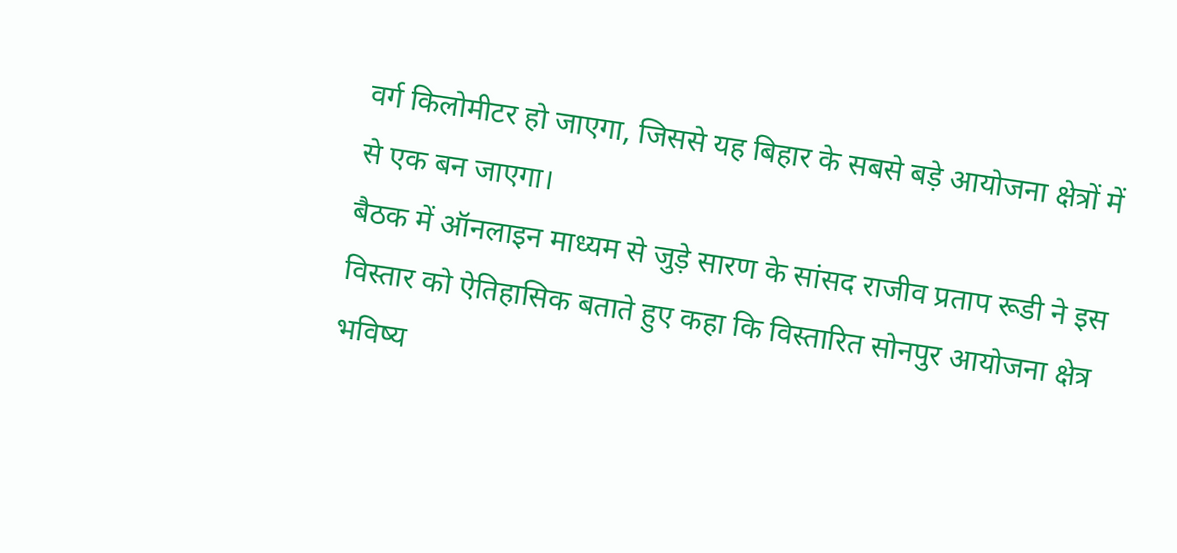वर्ग किलोमीटर हो जाएगा, जिससे यह बिहार के सबसे बड़े आयोजना क्षेत्रों में से एक बन जाएगा।
बैठक में ऑनलाइन माध्यम से जुड़े सारण के सांसद राजीव प्रताप रूडी ने इस विस्तार को ऐतिहासिक बताते हुए कहा कि विस्तारित सोनपुर आयोजना क्षेत्र भविष्य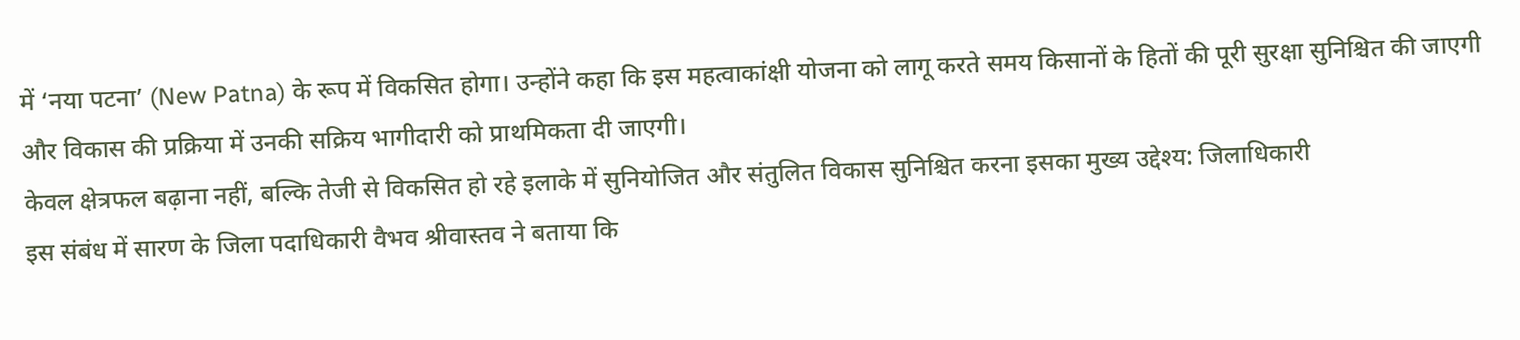में ‘नया पटना’ (New Patna) के रूप में विकसित होगा। उन्होंने कहा कि इस महत्वाकांक्षी योजना को लागू करते समय किसानों के हितों की पूरी सुरक्षा सुनिश्चित की जाएगी और विकास की प्रक्रिया में उनकी सक्रिय भागीदारी को प्राथमिकता दी जाएगी।
केवल क्षेत्रफल बढ़ाना नहीं, बल्कि तेजी से विकसित हो रहे इलाके में सुनियोजित और संतुलित विकास सुनिश्चित करना इसका मुख्य उद्देश्य: जिलाधिकारी
इस संबंध में सारण के जिला पदाधिकारी वैभव श्रीवास्तव ने बताया कि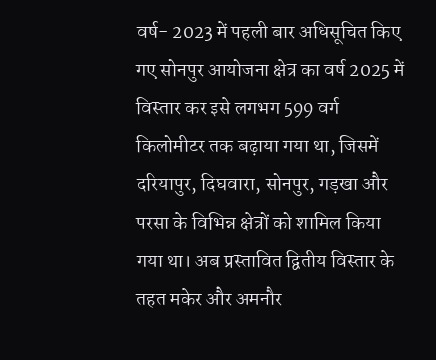वर्ष- 2023 में पहली बार अधिसूचित किए गए सोनपुर आयोजना क्षेत्र का वर्ष 2025 में विस्तार कर इसे लगभग 599 वर्ग किलोमीटर तक बढ़ाया गया था, जिसमें दरियापुर, दिघवारा, सोनपुर, गड़खा और परसा के विभिन्न क्षेत्रों को शामिल किया गया था। अब प्रस्तावित द्वितीय विस्तार के तहत मकेर और अमनौर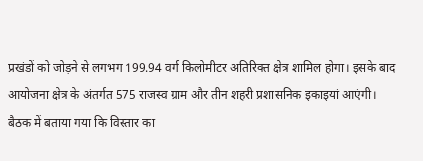प्रखंडों को जोड़ने से लगभग 199.94 वर्ग किलोमीटर अतिरिक्त क्षेत्र शामिल होगा। इसके बाद आयोजना क्षेत्र के अंतर्गत 575 राजस्व ग्राम और तीन शहरी प्रशासनिक इकाइयां आएंगी।
बैठक में बताया गया कि विस्तार का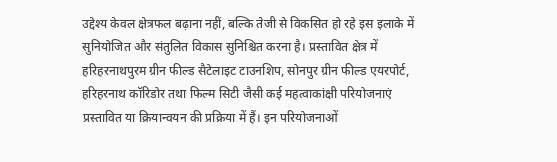उद्देश्य केवल क्षेत्रफल बढ़ाना नहीं, बल्कि तेजी से विकसित हो रहे इस इलाके में सुनियोजित और संतुलित विकास सुनिश्चित करना है। प्रस्तावित क्षेत्र में हरिहरनाथपुरम ग्रीन फील्ड सैटेलाइट टाउनशिप, सोनपुर ग्रीन फील्ड एयरपोर्ट, हरिहरनाथ कॉरिडोर तथा फिल्म सिटी जैसी कई महत्वाकांक्षी परियोजनाएं प्रस्तावित या क्रियान्वयन की प्रक्रिया में हैं। इन परियोजनाओं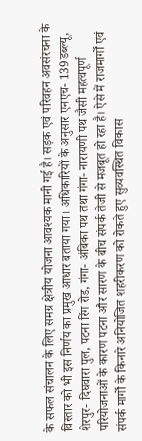के सफल संचालन के लिए समग्र क्षेत्रीय योजना आवश्यक मानी गई है। सड़क एवं परिवहन अवसंरचना के विस्तार को भी इस निर्णय का प्रमुख आधार बताया गया। अधिकारियों के अनुसार एनएच- 139डब्ल्यू, शेरपुर- दिघवारा पुल, पटना रिंग रोड, गंगा- अंबिका पथ तथा गंगा- नारायणी पथ जैसी महत्वपूर्ण परियोजनाओं के कारण पटना और सारण के बीच संपर्क तेजी से मजबूत हो रहा है। ऐसे में राजमार्गों एवं संपर्क मार्गों के किनारे अनियोजित शहरीकरण को रोकते हुए सुव्यवस्थित विकास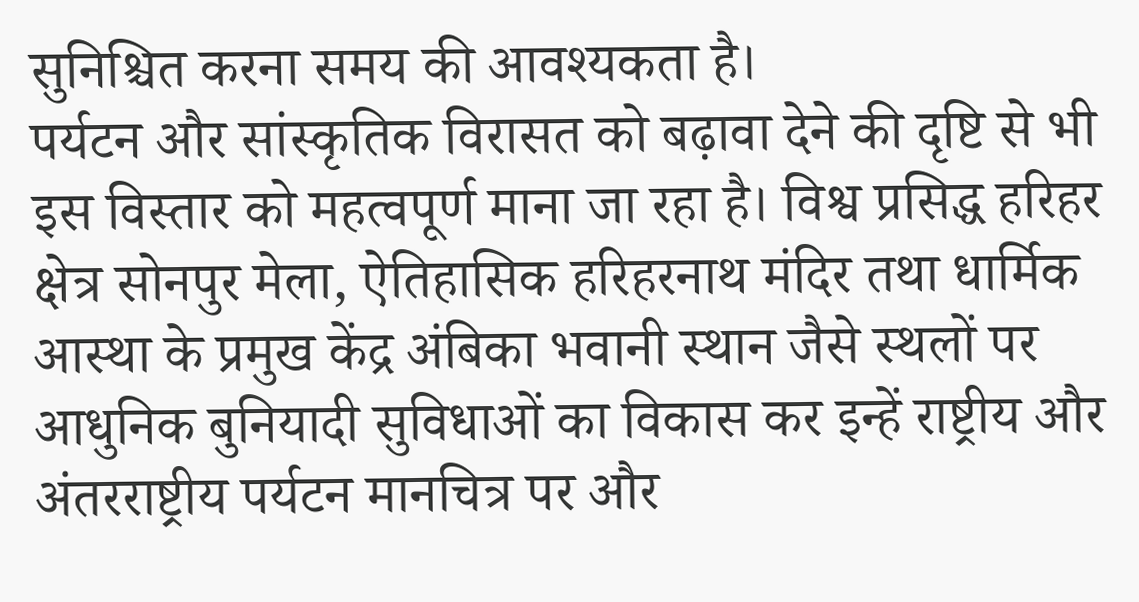सुनिश्चित करना समय की आवश्यकता है।
पर्यटन और सांस्कृतिक विरासत को बढ़ावा देने की दृष्टि से भी इस विस्तार को महत्वपूर्ण माना जा रहा है। विश्व प्रसिद्ध हरिहर क्षेत्र सोनपुर मेला, ऐतिहासिक हरिहरनाथ मंदिर तथा धार्मिक आस्था के प्रमुख केंद्र अंबिका भवानी स्थान जैसे स्थलों पर आधुनिक बुनियादी सुविधाओं का विकास कर इन्हें राष्ट्रीय और अंतरराष्ट्रीय पर्यटन मानचित्र पर और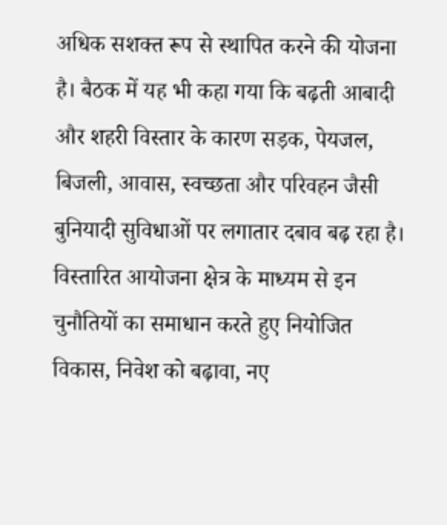अधिक सशक्त रूप से स्थापित करने की योजना है। बैठक में यह भी कहा गया कि बढ़ती आबादी और शहरी विस्तार के कारण सड़क, पेयजल, बिजली, आवास, स्वच्छता और परिवहन जैसी बुनियादी सुविधाओं पर लगातार दबाव बढ़ रहा है।
विस्तारित आयोजना क्षेत्र के माध्यम से इन चुनौतियों का समाधान करते हुए नियोजित विकास, निवेश को बढ़ावा, नए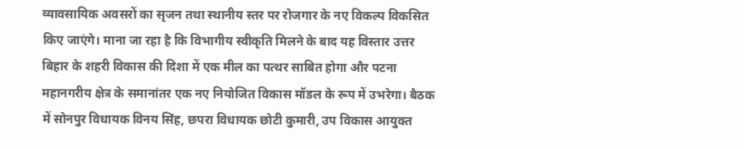व्यावसायिक अवसरों का सृजन तथा स्थानीय स्तर पर रोजगार के नए विकल्प विकसित किए जाएंगे। माना जा रहा है कि विभागीय स्वीकृति मिलने के बाद यह विस्तार उत्तर बिहार के शहरी विकास की दिशा में एक मील का पत्थर साबित होगा और पटना महानगरीय क्षेत्र के समानांतर एक नए नियोजित विकास मॉडल के रूप में उभरेगा। बैठक में सोनपुर विधायक विनय सिंह, छपरा विधायक छोटी कुमारी, उप विकास आयुक्त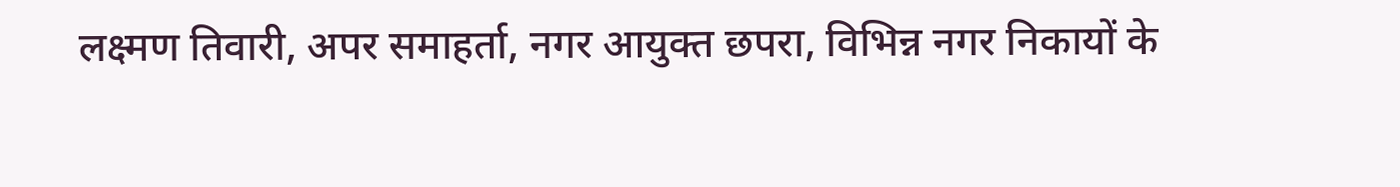लक्ष्मण तिवारी, अपर समाहर्ता, नगर आयुक्त छपरा, विभिन्न नगर निकायों के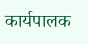कार्यपालक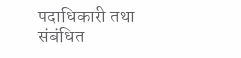पदाधिकारी तथा संबंधित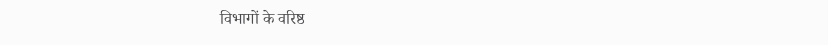विभागों के वरिष्ठ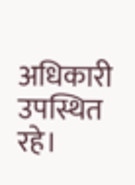अधिकारी उपस्थित रहे।